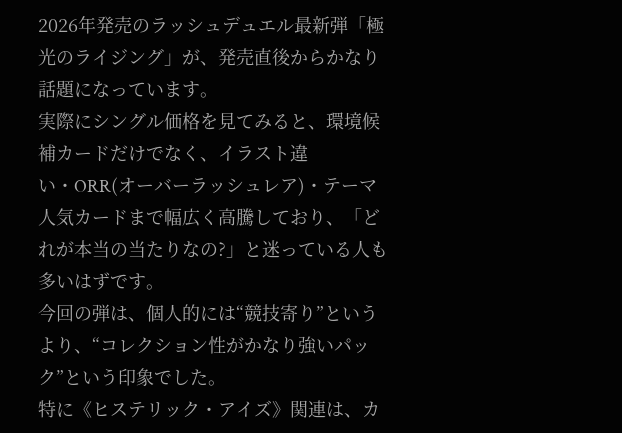2026年発売のラッシュデュエル最新弾「極光のライジング」が、発売直後からかなり話題になっています。
実際にシングル価格を見てみると、環境候補カードだけでなく、イラスト違い・ORR(オーバーラッシュレア)・テーマ人気カードまで幅広く高騰しており、「どれが本当の当たりなの?」と迷っている人も多いはずです。
今回の弾は、個人的には“競技寄り”というより、“コレクション性がかなり強いパック”という印象でした。
特に《ヒステリック・アイズ》関連は、カ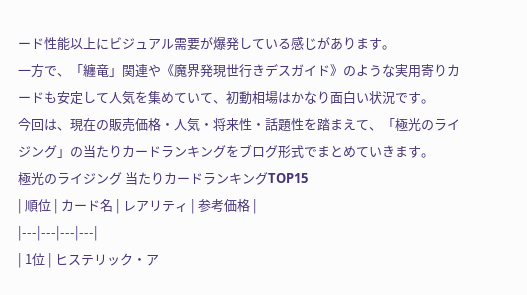ード性能以上にビジュアル需要が爆発している感じがあります。
一方で、「纏竜」関連や《魔界発現世行きデスガイド》のような実用寄りカードも安定して人気を集めていて、初動相場はかなり面白い状況です。
今回は、現在の販売価格・人気・将来性・話題性を踏まえて、「極光のライジング」の当たりカードランキングをブログ形式でまとめていきます。
極光のライジング 当たりカードランキングTOP15
| 順位 | カード名 | レアリティ | 参考価格 |
|---|---|---|---|
| 1位 | ヒステリック・ア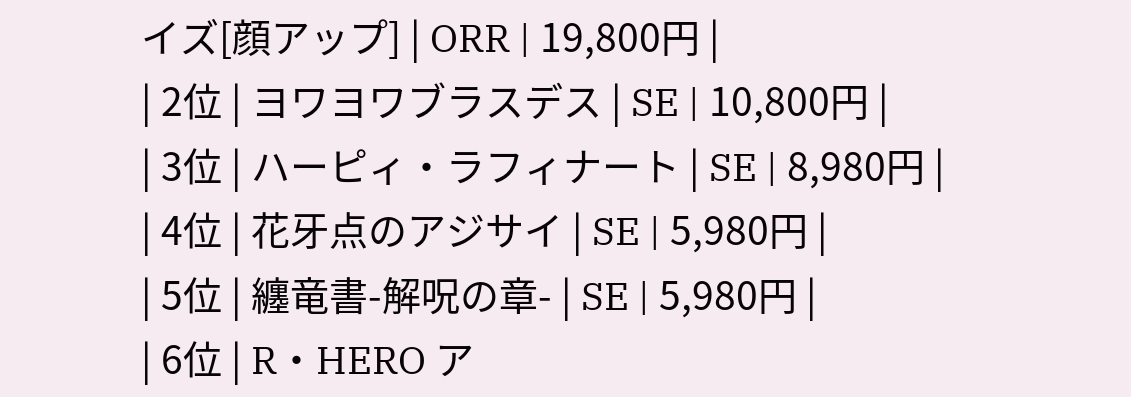イズ[顔アップ] | ORR | 19,800円 |
| 2位 | ヨワヨワブラスデス | SE | 10,800円 |
| 3位 | ハーピィ・ラフィナート | SE | 8,980円 |
| 4位 | 花牙点のアジサイ | SE | 5,980円 |
| 5位 | 纏竜書-解呪の章- | SE | 5,980円 |
| 6位 | R・HERO ア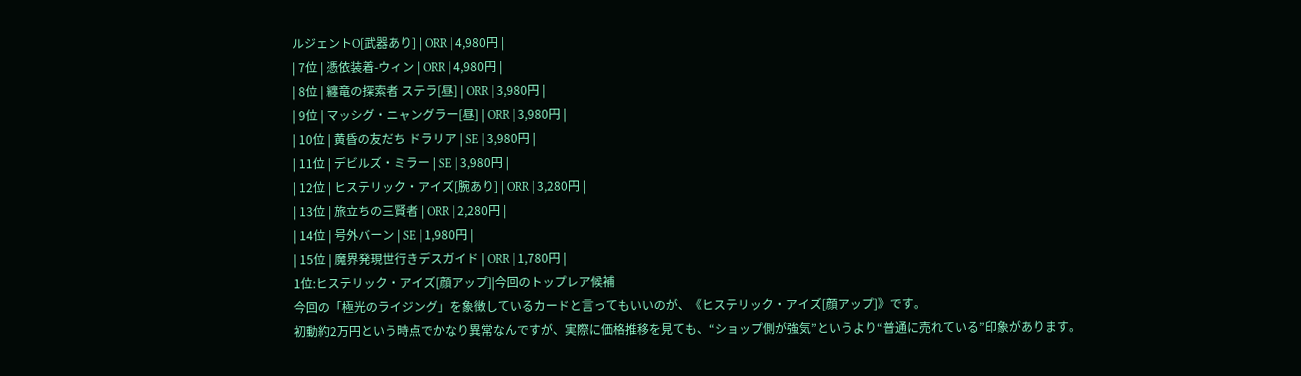ルジェントO[武器あり] | ORR | 4,980円 |
| 7位 | 憑依装着-ウィン | ORR | 4,980円 |
| 8位 | 纏竜の探索者 ステラ[昼] | ORR | 3,980円 |
| 9位 | マッシグ・ニャングラー[昼] | ORR | 3,980円 |
| 10位 | 黄昏の友だち ドラリア | SE | 3,980円 |
| 11位 | デビルズ・ミラー | SE | 3,980円 |
| 12位 | ヒステリック・アイズ[腕あり] | ORR | 3,280円 |
| 13位 | 旅立ちの三賢者 | ORR | 2,280円 |
| 14位 | 号外バーン | SE | 1,980円 |
| 15位 | 魔界発現世行きデスガイド | ORR | 1,780円 |
1位:ヒステリック・アイズ[顔アップ]|今回のトップレア候補
今回の「極光のライジング」を象徴しているカードと言ってもいいのが、《ヒステリック・アイズ[顔アップ]》です。
初動約2万円という時点でかなり異常なんですが、実際に価格推移を見ても、“ショップ側が強気”というより“普通に売れている”印象があります。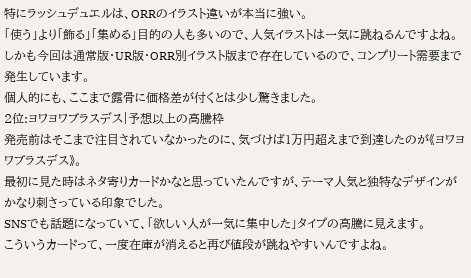特にラッシュデュエルは、ORRのイラスト違いが本当に強い。
「使う」より「飾る」「集める」目的の人も多いので、人気イラストは一気に跳ねるんですよね。
しかも今回は通常版・UR版・ORR別イラスト版まで存在しているので、コンプリート需要まで発生しています。
個人的にも、ここまで露骨に価格差が付くとは少し驚きました。
2位:ヨワヨワブラスデス|予想以上の高騰枠
発売前はそこまで注目されていなかったのに、気づけば1万円超えまで到達したのが《ヨワヨワブラスデス》。
最初に見た時はネタ寄りカードかなと思っていたんですが、テーマ人気と独特なデザインがかなり刺さっている印象でした。
SNSでも話題になっていて、「欲しい人が一気に集中した」タイプの高騰に見えます。
こういうカードって、一度在庫が消えると再び値段が跳ねやすいんですよね。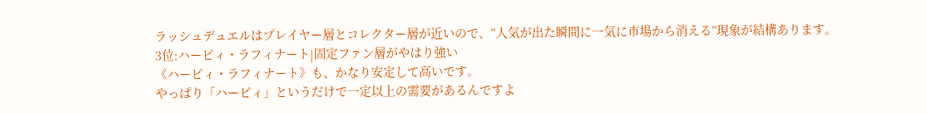ラッシュデュエルはプレイヤー層とコレクター層が近いので、“人気が出た瞬間に一気に市場から消える”現象が結構あります。
3位:ハーピィ・ラフィナート|固定ファン層がやはり強い
《ハーピィ・ラフィナート》も、かなり安定して高いです。
やっぱり「ハーピィ」というだけで一定以上の需要があるんですよ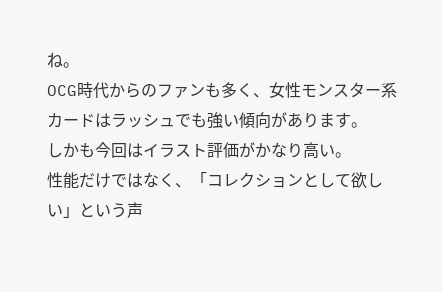ね。
OCG時代からのファンも多く、女性モンスター系カードはラッシュでも強い傾向があります。
しかも今回はイラスト評価がかなり高い。
性能だけではなく、「コレクションとして欲しい」という声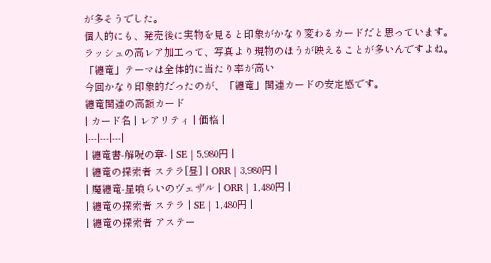が多そうでした。
個人的にも、発売後に実物を見ると印象がかなり変わるカードだと思っています。
ラッシュの高レア加工って、写真より現物のほうが映えることが多いんですよね。
「纏竜」テーマは全体的に当たり率が高い
今回かなり印象的だったのが、「纏竜」関連カードの安定感です。
纏竜関連の高額カード
| カード名 | レアリティ | 価格 |
|---|---|---|
| 纏竜書-解呪の章- | SE | 5,980円 |
| 纏竜の探索者 ステラ[昼] | ORR | 3,980円 |
| 魔纏竜-星喰らいのヴェザル | ORR | 1,480円 |
| 纏竜の探索者 ステラ | SE | 1,480円 |
| 纏竜の探索者 アステー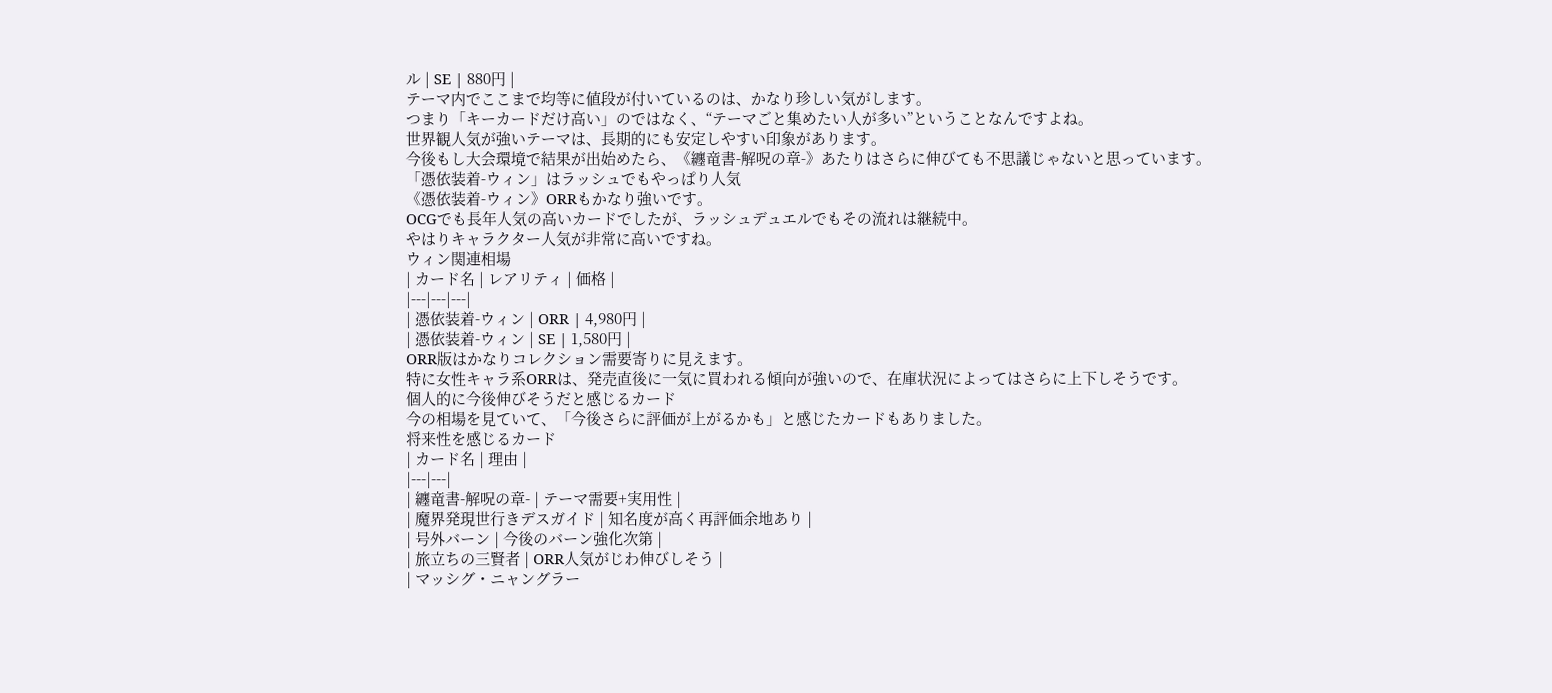ル | SE | 880円 |
テーマ内でここまで均等に値段が付いているのは、かなり珍しい気がします。
つまり「キーカードだけ高い」のではなく、“テーマごと集めたい人が多い”ということなんですよね。
世界観人気が強いテーマは、長期的にも安定しやすい印象があります。
今後もし大会環境で結果が出始めたら、《纏竜書-解呪の章-》あたりはさらに伸びても不思議じゃないと思っています。
「憑依装着-ウィン」はラッシュでもやっぱり人気
《憑依装着-ウィン》ORRもかなり強いです。
OCGでも長年人気の高いカードでしたが、ラッシュデュエルでもその流れは継続中。
やはりキャラクター人気が非常に高いですね。
ウィン関連相場
| カード名 | レアリティ | 価格 |
|---|---|---|
| 憑依装着-ウィン | ORR | 4,980円 |
| 憑依装着-ウィン | SE | 1,580円 |
ORR版はかなりコレクション需要寄りに見えます。
特に女性キャラ系ORRは、発売直後に一気に買われる傾向が強いので、在庫状況によってはさらに上下しそうです。
個人的に今後伸びそうだと感じるカード
今の相場を見ていて、「今後さらに評価が上がるかも」と感じたカードもありました。
将来性を感じるカード
| カード名 | 理由 |
|---|---|
| 纏竜書-解呪の章- | テーマ需要+実用性 |
| 魔界発現世行きデスガイド | 知名度が高く再評価余地あり |
| 号外バーン | 今後のバーン強化次第 |
| 旅立ちの三賢者 | ORR人気がじわ伸びしそう |
| マッシグ・ニャングラー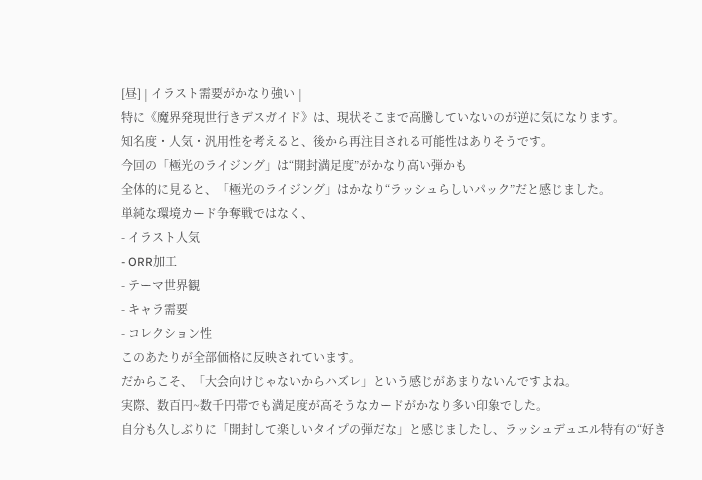[昼] | イラスト需要がかなり強い |
特に《魔界発現世行きデスガイド》は、現状そこまで高騰していないのが逆に気になります。
知名度・人気・汎用性を考えると、後から再注目される可能性はありそうです。
今回の「極光のライジング」は“開封満足度”がかなり高い弾かも
全体的に見ると、「極光のライジング」はかなり“ラッシュらしいパック”だと感じました。
単純な環境カード争奪戦ではなく、
- イラスト人気
- ORR加工
- テーマ世界観
- キャラ需要
- コレクション性
このあたりが全部価格に反映されています。
だからこそ、「大会向けじゃないからハズレ」という感じがあまりないんですよね。
実際、数百円~数千円帯でも満足度が高そうなカードがかなり多い印象でした。
自分も久しぶりに「開封して楽しいタイプの弾だな」と感じましたし、ラッシュデュエル特有の“好き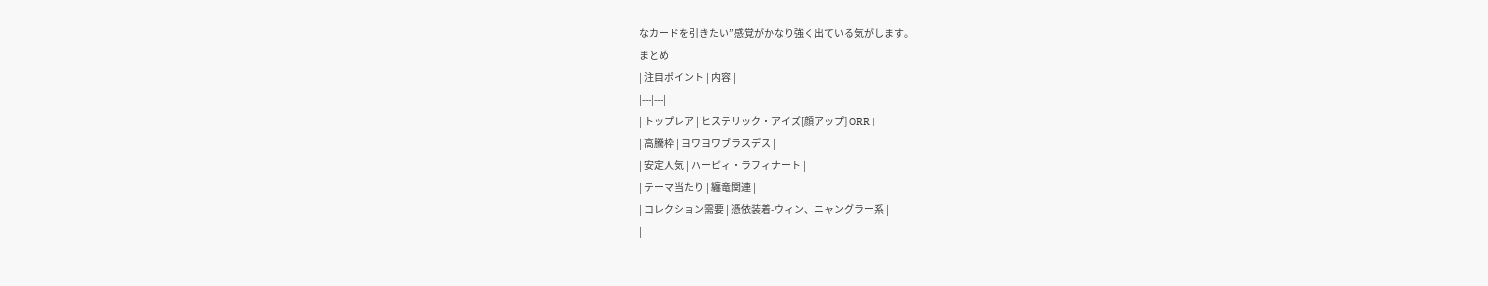なカードを引きたい”感覚がかなり強く出ている気がします。
まとめ
| 注目ポイント | 内容 |
|---|---|
| トップレア | ヒステリック・アイズ[顔アップ] ORR |
| 高騰枠 | ヨワヨワブラスデス |
| 安定人気 | ハーピィ・ラフィナート |
| テーマ当たり | 纏竜関連 |
| コレクション需要 | 憑依装着-ウィン、ニャングラー系 |
|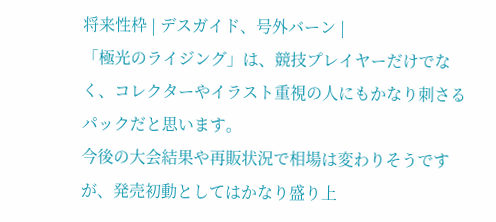将来性枠 | デスガイド、号外バーン |
「極光のライジング」は、競技プレイヤーだけでなく、コレクターやイラスト重視の人にもかなり刺さるパックだと思います。
今後の大会結果や再販状況で相場は変わりそうですが、発売初動としてはかなり盛り上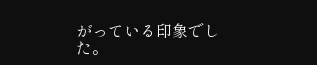がっている印象でした。